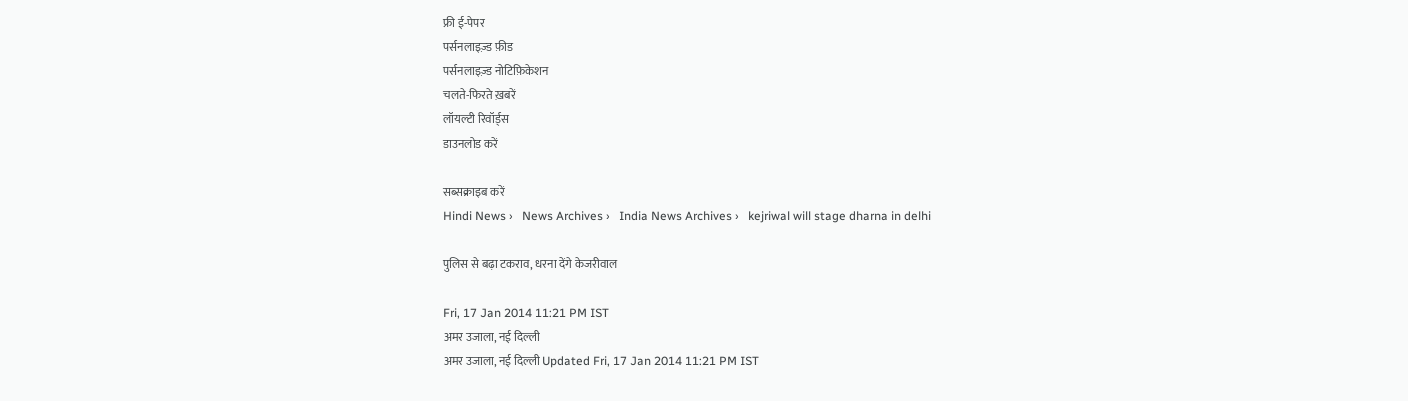फ्री ई-पेपर
पर्सनलाइज़्ड फ़ीड
पर्सनलाइज़्ड नोटिफ़िकेशन
चलते-फिरते ख़बरें
लॉयल्टी रिवॉर्ड्स
डाउनलोड करें

सब्सक्राइब करें
Hindi News ›   News Archives ›   India News Archives ›   kejriwal will stage dharna in delhi

पुलिस से बढ़ा टकराव, धरना देंगे केजरीवाल

Fri, 17 Jan 2014 11:21 PM IST
अमर उजाला, नई दिल्ली
अमर उजाला, नई दिल्ली Updated Fri, 17 Jan 2014 11:21 PM IST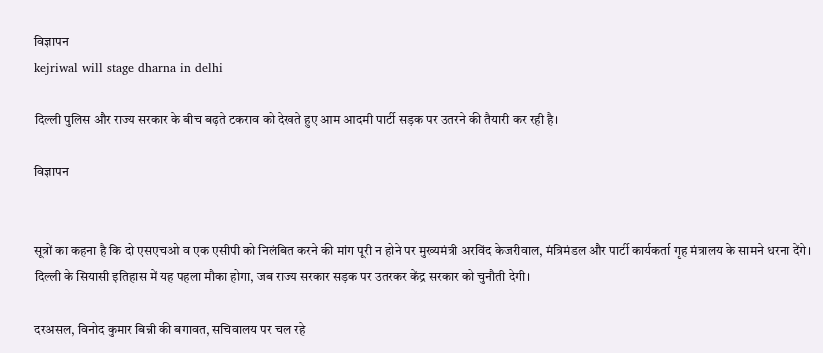विज्ञापन
kejriwal will stage dharna in delhi

दिल्ली पुलिस और राज्य सरकार के बीच बढ़ते टकराव को देखते हुए आम आदमी पार्टी सड़क पर उतरने की तैयारी कर रही है।

विज्ञापन


सूत्रों का कहना है कि दो एसएचओ व एक एसीपी को निलंबित करने की मांग पूरी न होने पर मुख्यमंत्री अरविंद केजरीवाल, मंत्रिमंडल और पार्टी कार्यकर्ता गृह मंत्रालय के सामने धरना देंगे। दिल्ली के सियासी इतिहास में यह पहला मौका होगा, जब राज्य सरकार सड़क पर उतरकर केंद्र सरकार को चुनौती देगी।

दरअसल, विनोद कुमार बिन्नी की बगावत, सचिवालय पर चल रहे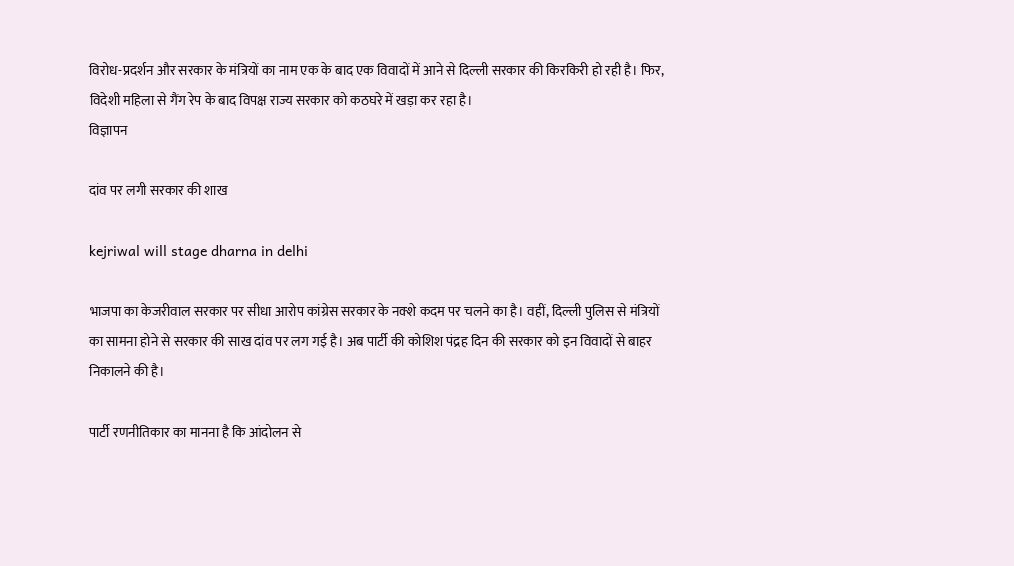विरोध-प्रदर्शन और सरकार के मंत्रियों का नाम एक के बाद एक विवादों में आने से दिल्ली सरकार की किरकिरी हो रही है। फिर, विदेशी महिला से गैंग रेप के बाद विपक्ष राज्य सरकार को कठघरे में खड़ा कर रहा है।
विज्ञापन

दांव पर लगी सरकार की शाख

kejriwal will stage dharna in delhi

भाजपा का केजरीवाल सरकार पर सीधा आरोप कांग्रेस सरकार के नक्शे कदम पर चलने का है। वहीं, दिल्ली पुलिस से मंत्रियों का सामना होने से सरकार की साख दांव पर लग गई है। अब पार्टी की कोशिश पंद्रह दिन की सरकार को इन विवादों से बाहर निकालने की है।

पार्टी रणनीतिकार का मानना है कि आंदोलन से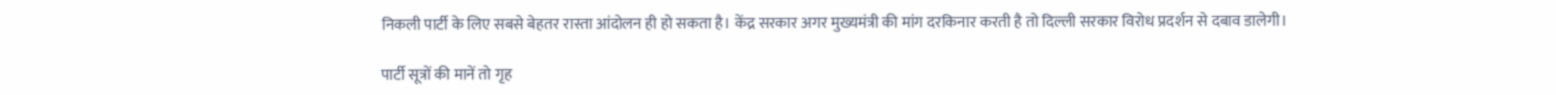निकली पार्टी के लिए सबसे बेहतर रास्ता आंदोलन ही हो सकता है। केंद्र सरकार अगर मुख्यमंत्री की मांग दरकिनार करती है तो दिल्ली सरकार विरोध प्रदर्शन से दबाव डालेगी।

पार्टी सूत्रों की मानें तो गृह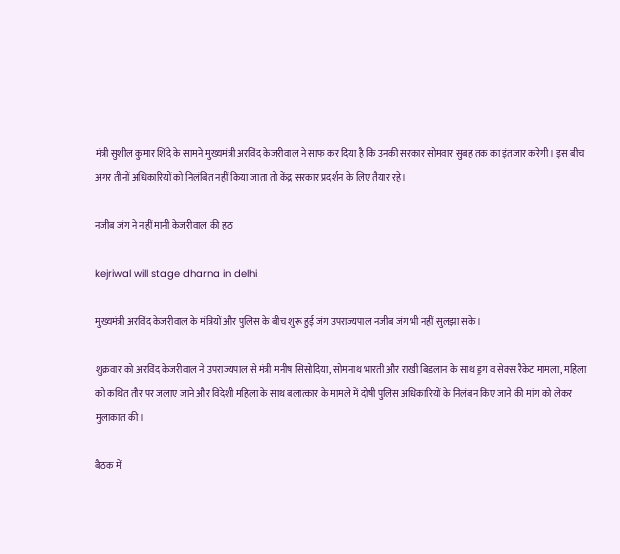मंत्री सुशील कुमार शिंदे के सामने मुख्यमंत्री अरविंद केजरीवाल ने साफ कर दिया है कि उनकी सरकार सोमवार सुबह तक का इंतजार करेगी। इस बीच अगर तीनों अधिकारियों को निलंबित नहीं किया जाता तो केंद्र सरकार प्रदर्शन के लिए तैयार रहे।

नजीब जंग ने नहीं मानी केजरीवाल की हठ

kejriwal will stage dharna in delhi

मुख्यमंत्री अरविंद केजरीवाल के मंत्रियों और पुलिस के बीच शुरू हुई जंग उपराज्यपाल नजीब जंग भी नहीं सुलझा सके।

शुक्रवार को अरविंद केजरीवाल ने उपराज्यपाल से मंत्री मनीष सिसोदिया, सोमनाथ भारती और राखी बिडलान के साथ ड्रग व सेक्स रैकेट मामला, महिला को कथित तौर पर जलाए जाने और विदेशी महिला के साथ बलात्कार के मामले में दोषी पुलिस अधिकारियों के निलंबन किए जाने की मांग को लेकर मुलाकात की।

बैठक में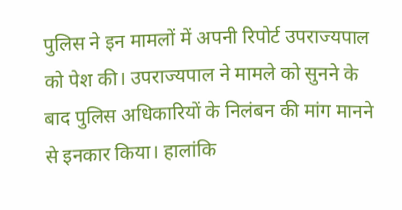पुलिस ने इन मामलों में अपनी रिपोर्ट उपराज्यपाल को पेश की। उपराज्यपाल ने मामले को सुनने के बाद पुलिस अधिकारियों के निलंबन की मांग मानने से इनकार किया। हालांकि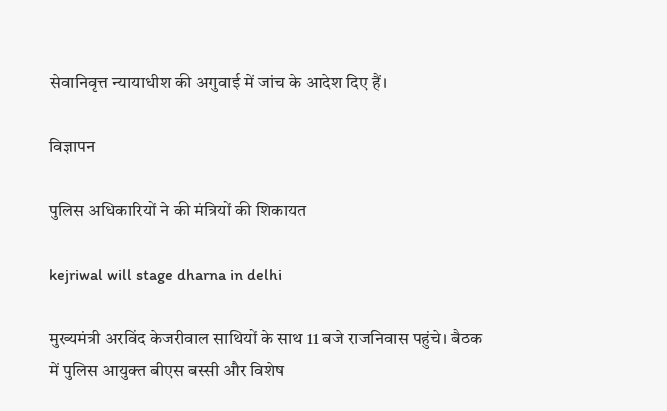सेवानिवृत्त न्यायाधीश की अगुवाई में जांच के आदेश दिए हैं।

विज्ञापन

पुलिस अधिकारियों ने की मंत्रियों की शिकायत

kejriwal will stage dharna in delhi

मुख्यमंत्री अरविंद केजरीवाल साथियों के साथ 11 बजे राजनिवास पहुंचे। बैठक में पुलिस आयुक्त बीएस बस्सी और विशेष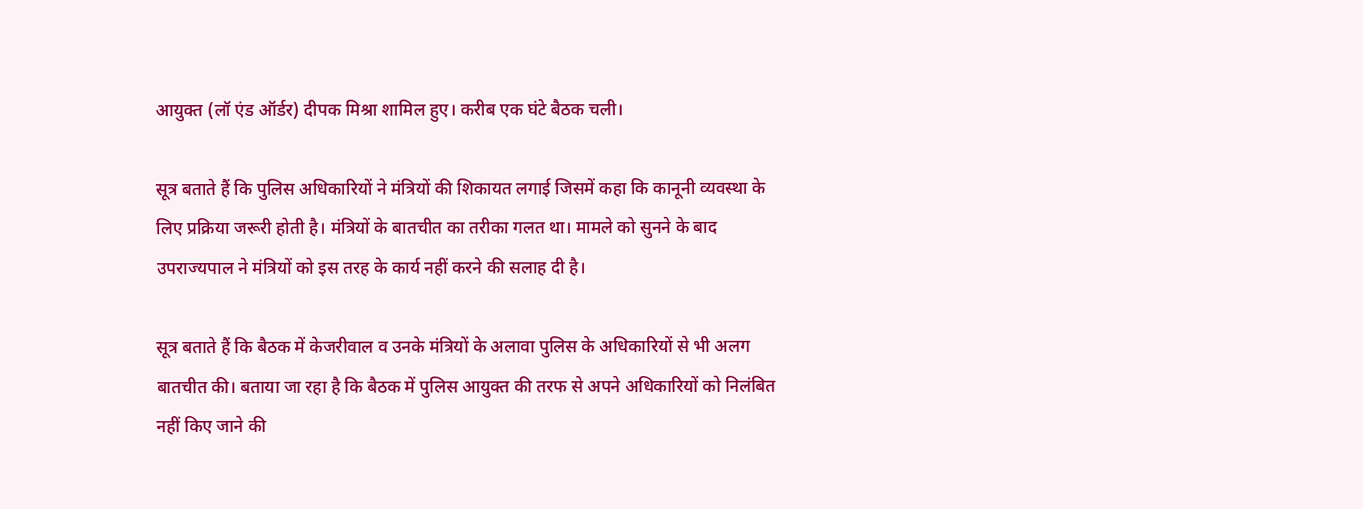आयुक्त (लॉ एंड ऑर्डर) दीपक मिश्रा शामिल हुए। करीब एक घंटे बैठक चली।

सूत्र बताते हैं कि पुलिस अधिकारियों ने मंत्रियों की शिकायत लगाई जिसमें कहा कि कानूनी व्यवस्था के लिए प्रक्रिया जरूरी होती है। मंत्रियों के बातचीत का तरीका गलत था। मामले को सुनने के बाद उपराज्यपाल ने मंत्रियों को इस तरह के कार्य नहीं करने की सलाह दी है।

सूत्र बताते हैं कि बैठक में केजरीवाल व उनके मंत्रियों के अलावा पुलिस के अधिकारियों से भी अलग बातचीत की। बताया जा रहा है कि बैठक में पुलिस आयुक्त की तरफ से अपने अधिकारियों को निलंबित नहीं किए जाने की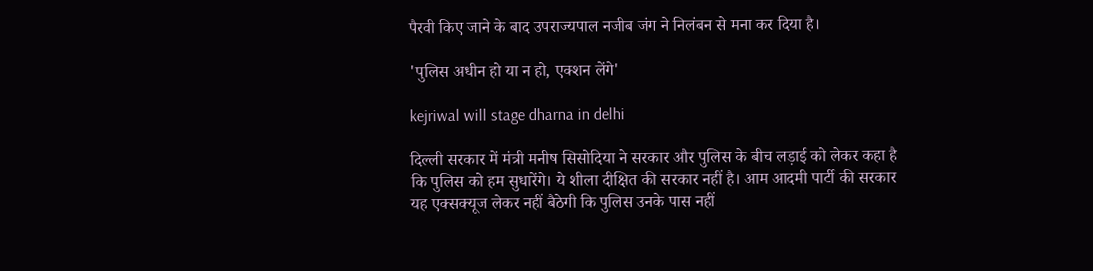पैरवी किए जाने के बाद उपराज्यपाल नजीब जंग ने निलंबन से मना कर दिया है।

'पुलिस अधीन हो या न हो, एक्शन लेंगे'

kejriwal will stage dharna in delhi

दिल्ली सरकार में मंत्री मनीष सिसोदिया ने सरकार और पुलिस के बीच लड़ाई को लेकर कहा है कि पुलिस को हम सुधारेंगे। ये शीला दीक्षित की सरकार नहीं है। आम आदमी पार्टी की सरकार यह एक्सक्यूज लेकर नहीं बैठेगी कि पुलिस उनके पास नहीं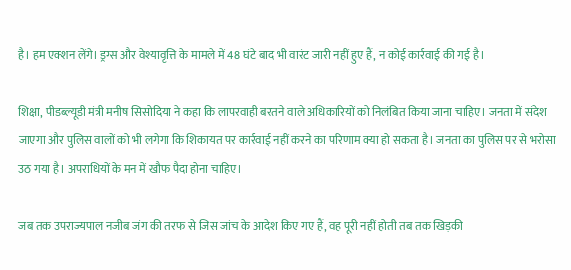है। हम एक्शन लेंगे। ड्रग्स और वेश्यावृत्ति के मामले में 48 घंटे बाद भी वारंट जारी नहीं हुए हैं, न कोई कार्रवाई की गई है।

शिक्षा, पीडब्ल्यूडी मंत्री मनीष सिसोदिया ने कहा कि लापरवाही बरतने वाले अधिकारियों को निलंबित किया जाना चाहिए। जनता में संदेश जाएगा और पुलिस वालों को भी लगेगा कि शिकायत पर कार्रवाई नहीं करने का परिणाम क्या हो सकता है। जनता का पुलिस पर से भरोसा उठ गया है। अपराधियों के मन में खौफ पैदा होना चाहिए।

जब तक उपराज्यपाल नजीब जंग की तरफ से जिस जांच के आदेश किए गए हैं, वह पूरी नहीं होती तब तक खिड़की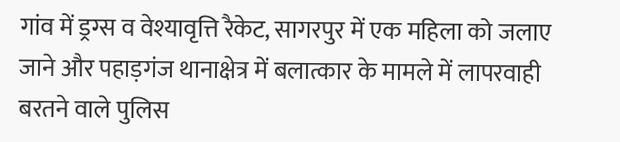गांव में ड्रग्स व वेश्यावृत्ति रैकेट, सागरपुर में एक महिला को जलाए जाने और पहाड़गंज थानाक्षेत्र में बलात्कार के मामले में लापरवाही बरतने वाले पुलिस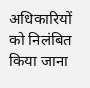अधिकारियों को निलंबित किया जाना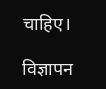चाहिए।

विज्ञापन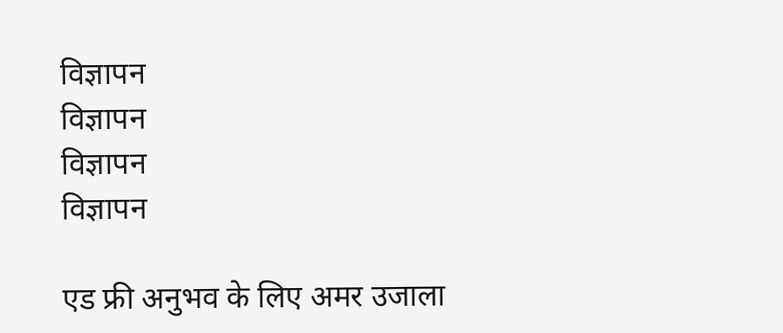विज्ञापन
विज्ञापन
विज्ञापन
विज्ञापन

एड फ्री अनुभव के लिए अमर उजाला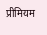प्रीमियम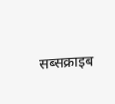सब्सक्राइब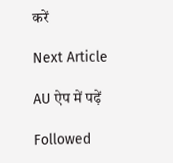करें

Next Article

AU ऐप में पढ़ें

Followed